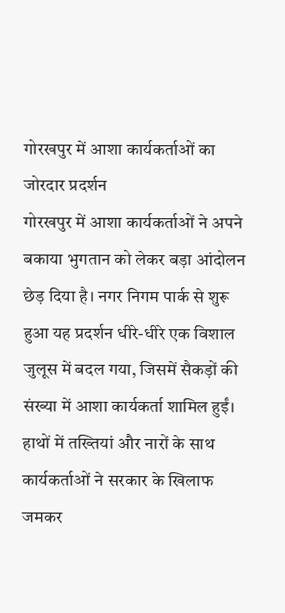गोरखपुर में आशा कार्यकर्ताओं का जोरदार प्रदर्शन
गोरखपुर में आशा कार्यकर्ताओं ने अपने बकाया भुगतान को लेकर बड़ा आंदोलन छेड़ दिया है। नगर निगम पार्क से शुरू हुआ यह प्रदर्शन धीरे-धीरे एक विशाल जुलूस में बदल गया, जिसमें सैकड़ों की संख्या में आशा कार्यकर्ता शामिल हुईं। हाथों में तख्तियां और नारों के साथ कार्यकर्ताओं ने सरकार के खिलाफ जमकर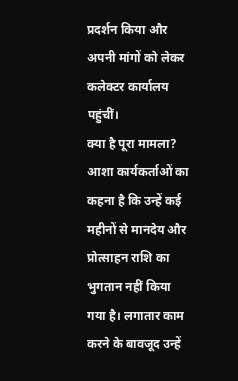प्रदर्शन किया और अपनी मांगों को लेकर कलेक्टर कार्यालय पहुंचीं।
क्या है पूरा मामला?
आशा कार्यकर्ताओं का कहना है कि उन्हें कई महीनों से मानदेय और प्रोत्साहन राशि का भुगतान नहीं किया गया है। लगातार काम करने के बावजूद उन्हें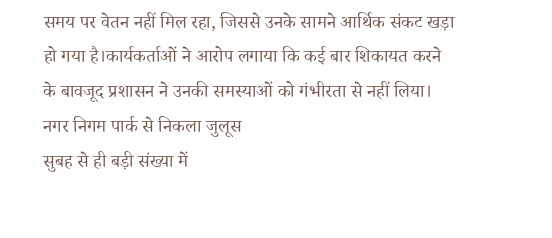समय पर वेतन नहीं मिल रहा, जिससे उनके सामने आर्थिक संकट खड़ा हो गया है।कार्यकर्ताओं ने आरोप लगाया कि कई बार शिकायत करने के बावजूद प्रशासन ने उनकी समस्याओं को गंभीरता से नहीं लिया।
नगर निगम पार्क से निकला जुलूस
सुबह से ही बड़ी संख्या में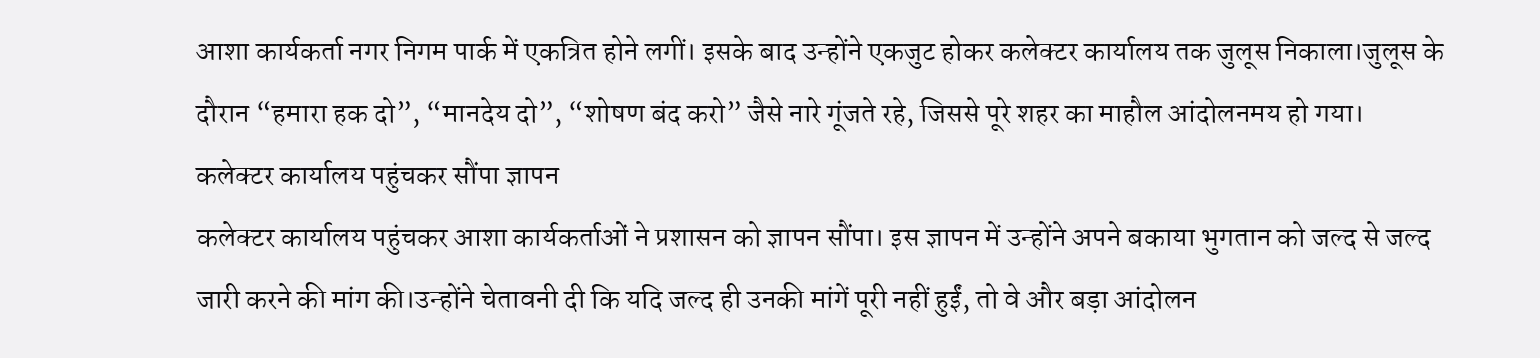आशा कार्यकर्ता नगर निगम पार्क में एकत्रित होने लगीं। इसके बाद उन्होंने एकजुट होकर कलेक्टर कार्यालय तक जुलूस निकाला।जुलूस के दौरान “हमारा हक दो”, “मानदेय दो”, “शोषण बंद करो” जैसे नारे गूंजते रहे, जिससे पूरे शहर का माहौल आंदोलनमय हो गया।
कलेक्टर कार्यालय पहुंचकर सौंपा ज्ञापन
कलेक्टर कार्यालय पहुंचकर आशा कार्यकर्ताओं ने प्रशासन को ज्ञापन सौंपा। इस ज्ञापन में उन्होंने अपने बकाया भुगतान को जल्द से जल्द जारी करने की मांग की।उन्होंने चेतावनी दी कि यदि जल्द ही उनकी मांगें पूरी नहीं हुईं, तो वे और बड़ा आंदोलन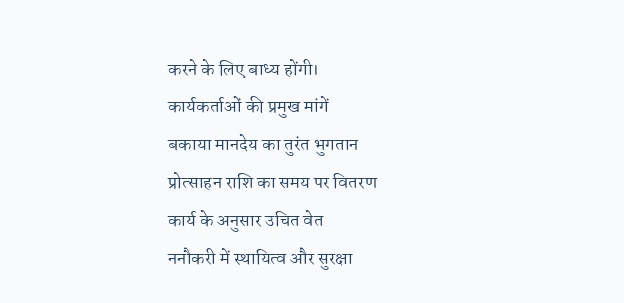करने के लिए बाध्य होंगी।
कार्यकर्ताओं की प्रमुख मांगें
बकाया मानदेय का तुरंत भुगतान
प्रोत्साहन राशि का समय पर वितरण
कार्य के अनुसार उचित वेत
ननौकरी में स्थायित्व और सुरक्षा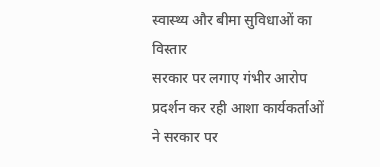स्वास्थ्य और बीमा सुविधाओं का विस्तार
सरकार पर लगाए गंभीर आरोप
प्रदर्शन कर रही आशा कार्यकर्ताओं ने सरकार पर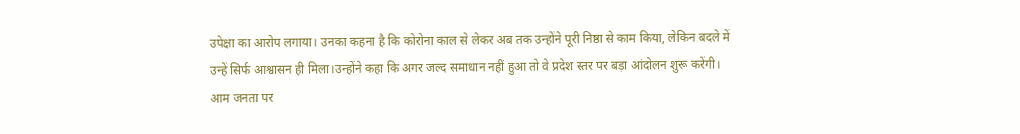उपेक्षा का आरोप लगाया। उनका कहना है कि कोरोना काल से लेकर अब तक उन्होंने पूरी निष्ठा से काम किया, लेकिन बदले में उन्हें सिर्फ आश्वासन ही मिला।उन्होंने कहा कि अगर जल्द समाधान नहीं हुआ तो वे प्रदेश स्तर पर बड़ा आंदोलन शुरू करेंगी।
आम जनता पर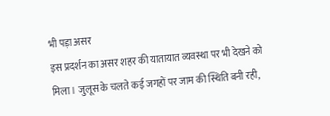भी पड़ा असर
इस प्रदर्शन का असर शहर की यातायात व्यवस्था पर भी देखने को मिला। जुलूस के चलते कई जगहों पर जाम की स्थिति बनी रही,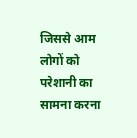जिससे आम लोगों को परेशानी का सामना करना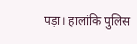पड़ा। हालांकि पुलिस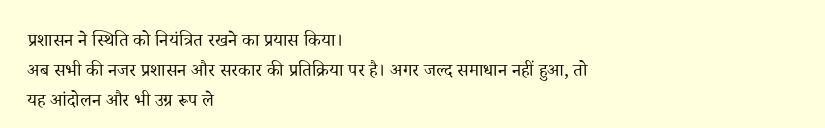प्रशासन ने स्थिति को नियंत्रित रखने का प्रयास किया।
अब सभी की नजर प्रशासन और सरकार की प्रतिक्रिया पर है। अगर जल्द समाधान नहीं हुआ, तो यह आंदोलन और भी उग्र रूप ले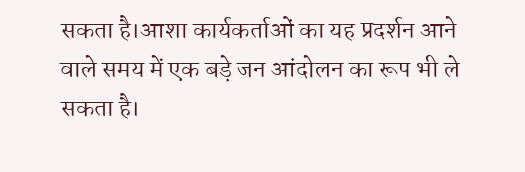सकता है।आशा कार्यकर्ताओं का यह प्रदर्शन आने वाले समय में एक बड़े जन आंदोलन का रूप भी ले सकता है।